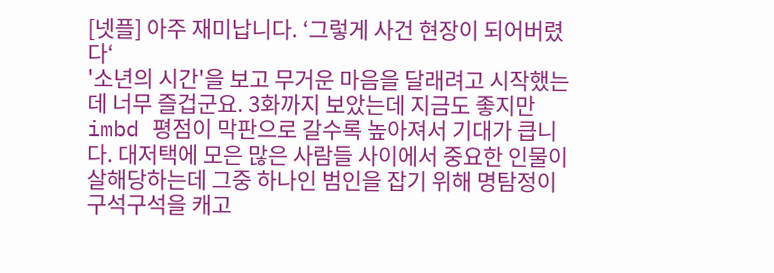[넷플] 아주 재미납니다. ‘그렇게 사건 현장이 되어버렸다‘
'소년의 시간'을 보고 무거운 마음을 달래려고 시작했는데 너무 즐겁군요. 3화까지 보았는데 지금도 좋지만 imbd 평점이 막판으로 갈수록 높아져서 기대가 큽니다. 대저택에 모은 많은 사람들 사이에서 중요한 인물이 살해당하는데 그중 하나인 범인을 잡기 위해 명탐정이 구석구석을 캐고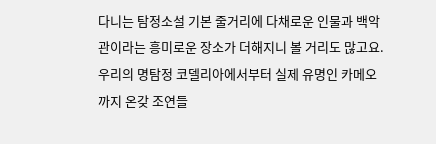다니는 탐정소설 기본 줄거리에 다채로운 인물과 백악관이라는 흥미로운 장소가 더해지니 볼 거리도 많고요. 우리의 명탐정 코델리아에서부터 실제 유명인 카메오까지 온갖 조연들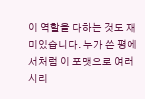이 역할을 다하는 것도 재미있습니다. 누가 쓴 평에서처럼 이 포맷으로 여러 시리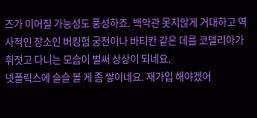즈가 이어질 가능성도 풍성하죠. 백악관 못지않게 거대하고 역사적인 장소인 버킹험 궁전이나 바티칸 같은 데를 코델리아가 휘젓고 다니는 모습이 벌써 상상이 되네요.
넷플릭스에 슬슬 볼 게 좀 쌓이네요. 재가입 해야겠어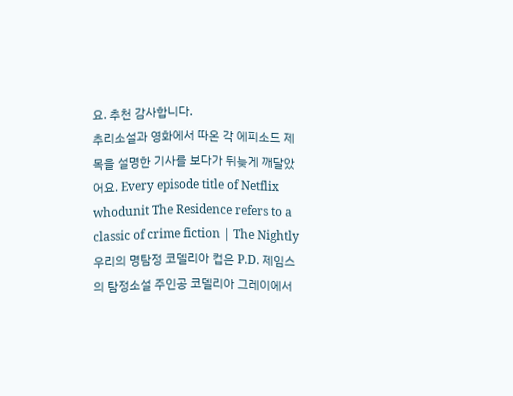요. 추천 감사합니다.
추리소설과 영화에서 따온 각 에피소드 제목을 설명한 기사를 보다가 뒤늦게 깨달았어요. Every episode title of Netflix whodunit The Residence refers to a classic of crime fiction | The Nightly 우리의 명탐정 코델리아 컵은 P.D. 제임스의 탐정소설 주인공 코델리아 그레이에서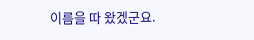이름을 따 왔겠군요.